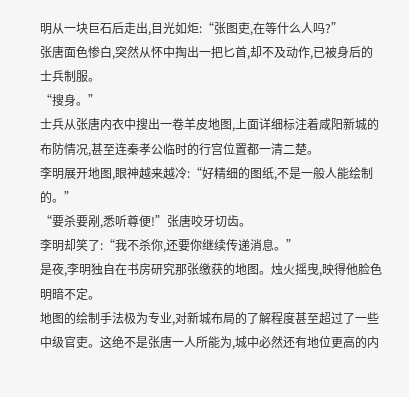明从一块巨石后走出,目光如炬:“张图吏,在等什么人吗?”
张唐面色惨白,突然从怀中掏出一把匕首,却不及动作,已被身后的士兵制服。
“搜身。”
士兵从张唐内衣中搜出一卷羊皮地图,上面详细标注着咸阳新城的布防情况,甚至连秦孝公临时的行宫位置都一清二楚。
李明展开地图,眼神越来越冷:“好精细的图纸,不是一般人能绘制的。”
“要杀要剐,悉听尊便!”张唐咬牙切齿。
李明却笑了:“我不杀你,还要你继续传递消息。”
是夜,李明独自在书房研究那张缴获的地图。烛火摇曳,映得他脸色明暗不定。
地图的绘制手法极为专业,对新城布局的了解程度甚至超过了一些中级官吏。这绝不是张唐一人所能为,城中必然还有地位更高的内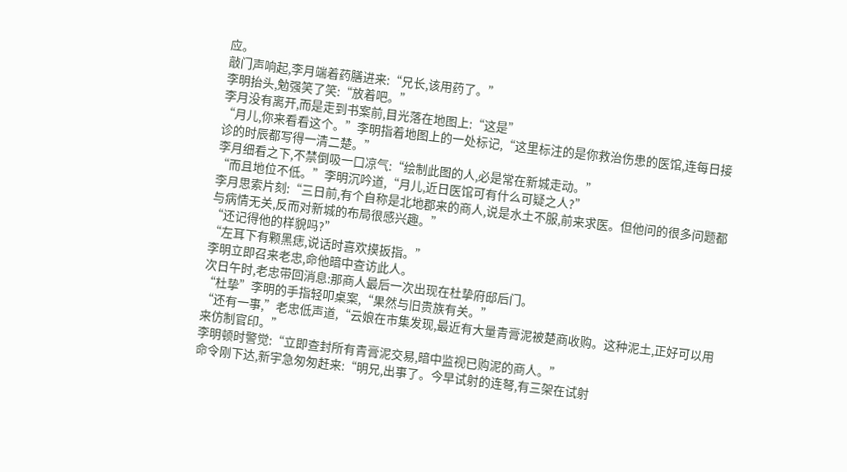应。
敲门声响起,李月端着药膳进来:“兄长,该用药了。”
李明抬头,勉强笑了笑:“放着吧。”
李月没有离开,而是走到书案前,目光落在地图上:“这是”
“月儿,你来看看这个。”李明指着地图上的一处标记,“这里标注的是你救治伤患的医馆,连每日接诊的时辰都写得一清二楚。”
李月细看之下,不禁倒吸一口凉气:“绘制此图的人,必是常在新城走动。”
“而且地位不低。”李明沉吟道,“月儿,近日医馆可有什么可疑之人?”
李月思索片刻:“三日前,有个自称是北地郡来的商人,说是水土不服,前来求医。但他问的很多问题都与病情无关,反而对新城的布局很感兴趣。”
“还记得他的样貌吗?”
“左耳下有颗黑痣,说话时喜欢摸扳指。”
李明立即召来老忠,命他暗中查访此人。
次日午时,老忠带回消息:那商人最后一次出现在杜挚府邸后门。
“杜挚”李明的手指轻叩桌案,“果然与旧贵族有关。”
“还有一事,”老忠低声道,“云娘在市集发现,最近有大量青膏泥被楚商收购。这种泥土,正好可以用来仿制官印。”
李明顿时警觉:“立即查封所有青膏泥交易,暗中监视已购泥的商人。”
命令刚下达,新宇急匆匆赶来:“明兄,出事了。今早试射的连弩,有三架在试射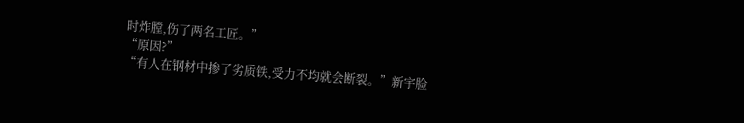时炸膛,伤了两名工匠。”
“原因?”
“有人在钢材中掺了劣质铁,受力不均就会断裂。”新宇脸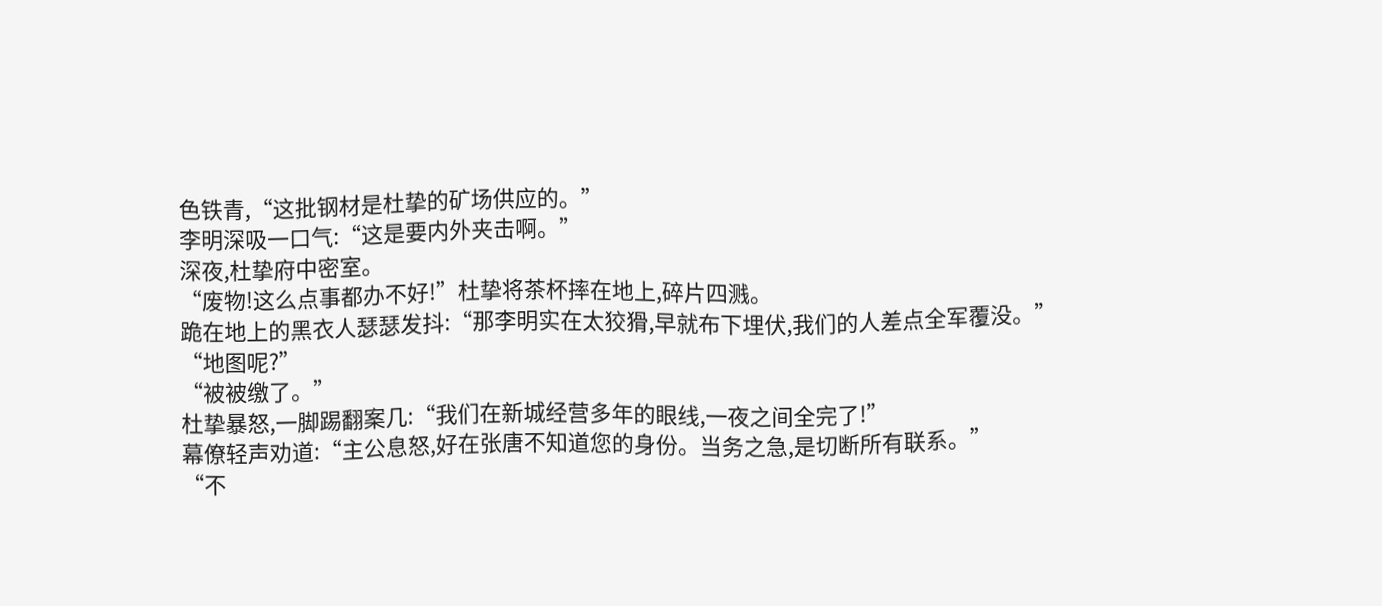色铁青,“这批钢材是杜挚的矿场供应的。”
李明深吸一口气:“这是要内外夹击啊。”
深夜,杜挚府中密室。
“废物!这么点事都办不好!”杜挚将茶杯摔在地上,碎片四溅。
跪在地上的黑衣人瑟瑟发抖:“那李明实在太狡猾,早就布下埋伏,我们的人差点全军覆没。”
“地图呢?”
“被被缴了。”
杜挚暴怒,一脚踢翻案几:“我们在新城经营多年的眼线,一夜之间全完了!”
幕僚轻声劝道:“主公息怒,好在张唐不知道您的身份。当务之急,是切断所有联系。”
“不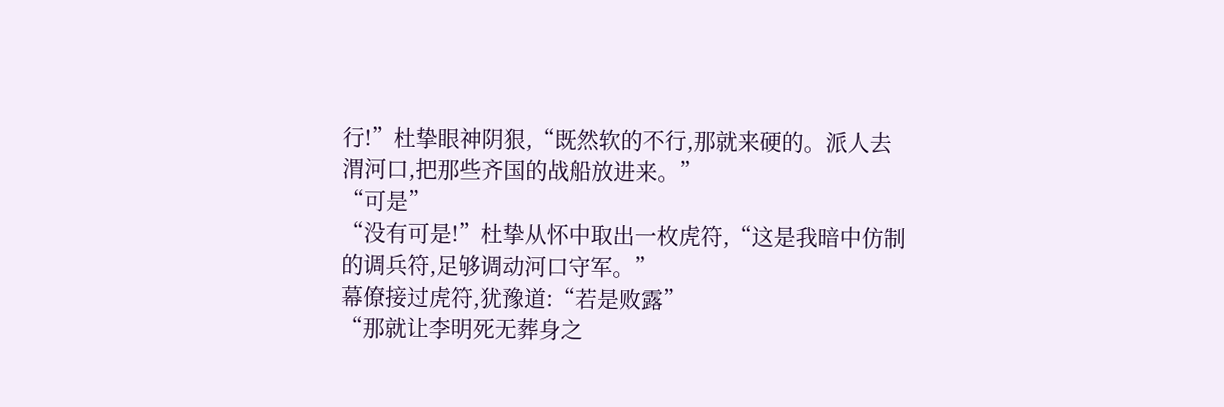行!”杜挚眼神阴狠,“既然软的不行,那就来硬的。派人去渭河口,把那些齐国的战船放进来。”
“可是”
“没有可是!”杜挚从怀中取出一枚虎符,“这是我暗中仿制的调兵符,足够调动河口守军。”
幕僚接过虎符,犹豫道:“若是败露”
“那就让李明死无葬身之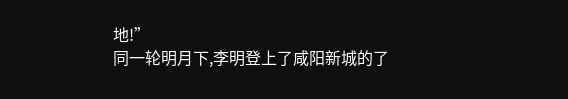地!”
同一轮明月下,李明登上了咸阳新城的了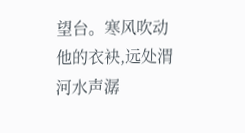望台。寒风吹动他的衣袂,远处渭河水声潺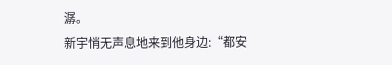潺。
新宇悄无声息地来到他身边:“都安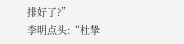排好了?”
李明点头:“杜挚